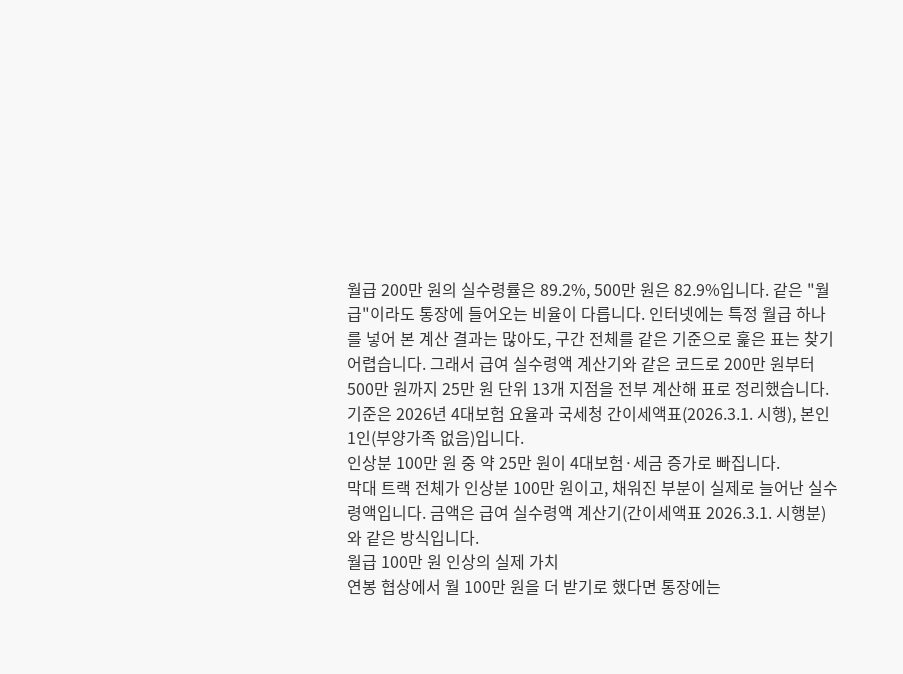월급 200만 원의 실수령률은 89.2%, 500만 원은 82.9%입니다. 같은 "월급"이라도 통장에 들어오는 비율이 다릅니다. 인터넷에는 특정 월급 하나를 넣어 본 계산 결과는 많아도, 구간 전체를 같은 기준으로 훑은 표는 찾기 어렵습니다. 그래서 급여 실수령액 계산기와 같은 코드로 200만 원부터 500만 원까지 25만 원 단위 13개 지점을 전부 계산해 표로 정리했습니다. 기준은 2026년 4대보험 요율과 국세청 간이세액표(2026.3.1. 시행), 본인 1인(부양가족 없음)입니다.
인상분 100만 원 중 약 25만 원이 4대보험·세금 증가로 빠집니다.
막대 트랙 전체가 인상분 100만 원이고, 채워진 부분이 실제로 늘어난 실수령액입니다. 금액은 급여 실수령액 계산기(간이세액표 2026.3.1. 시행분)와 같은 방식입니다.
월급 100만 원 인상의 실제 가치
연봉 협상에서 월 100만 원을 더 받기로 했다면 통장에는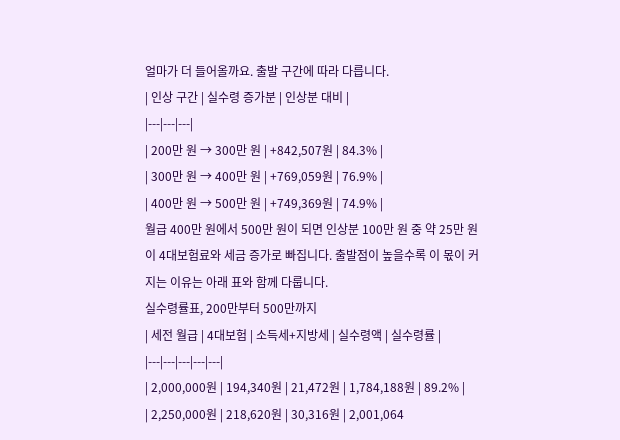얼마가 더 들어올까요. 출발 구간에 따라 다릅니다.
| 인상 구간 | 실수령 증가분 | 인상분 대비 |
|---|---|---|
| 200만 원 → 300만 원 | +842,507원 | 84.3% |
| 300만 원 → 400만 원 | +769,059원 | 76.9% |
| 400만 원 → 500만 원 | +749,369원 | 74.9% |
월급 400만 원에서 500만 원이 되면 인상분 100만 원 중 약 25만 원이 4대보험료와 세금 증가로 빠집니다. 출발점이 높을수록 이 몫이 커지는 이유는 아래 표와 함께 다룹니다.
실수령률표, 200만부터 500만까지
| 세전 월급 | 4대보험 | 소득세+지방세 | 실수령액 | 실수령률 |
|---|---|---|---|---|
| 2,000,000원 | 194,340원 | 21,472원 | 1,784,188원 | 89.2% |
| 2,250,000원 | 218,620원 | 30,316원 | 2,001,064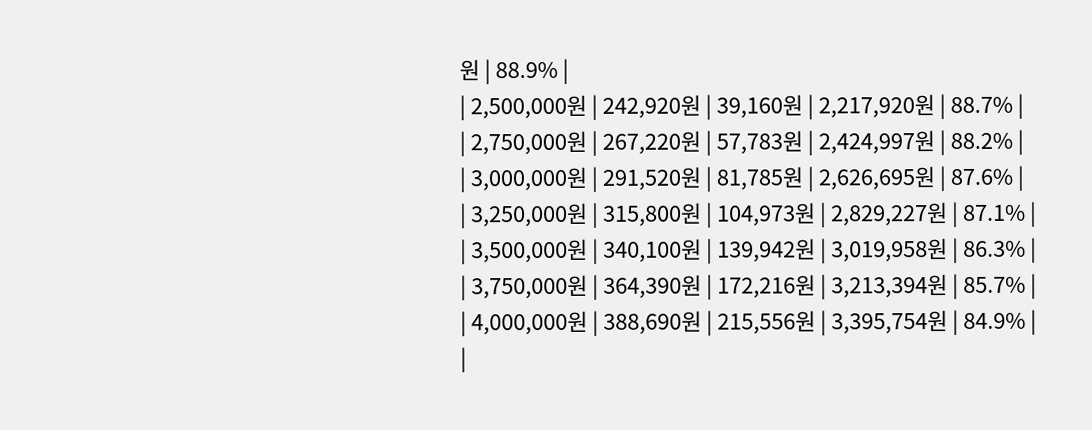원 | 88.9% |
| 2,500,000원 | 242,920원 | 39,160원 | 2,217,920원 | 88.7% |
| 2,750,000원 | 267,220원 | 57,783원 | 2,424,997원 | 88.2% |
| 3,000,000원 | 291,520원 | 81,785원 | 2,626,695원 | 87.6% |
| 3,250,000원 | 315,800원 | 104,973원 | 2,829,227원 | 87.1% |
| 3,500,000원 | 340,100원 | 139,942원 | 3,019,958원 | 86.3% |
| 3,750,000원 | 364,390원 | 172,216원 | 3,213,394원 | 85.7% |
| 4,000,000원 | 388,690원 | 215,556원 | 3,395,754원 | 84.9% |
|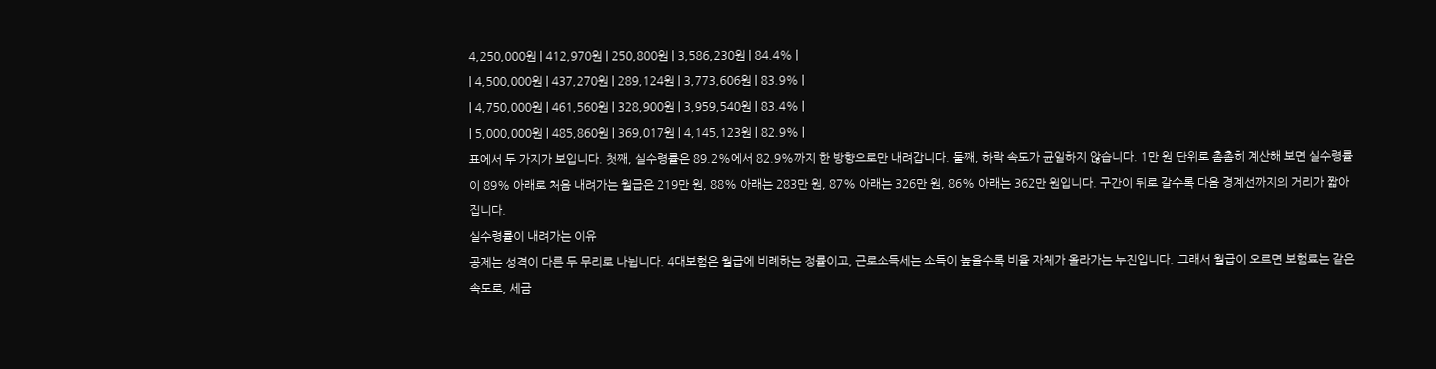4,250,000원 | 412,970원 | 250,800원 | 3,586,230원 | 84.4% |
| 4,500,000원 | 437,270원 | 289,124원 | 3,773,606원 | 83.9% |
| 4,750,000원 | 461,560원 | 328,900원 | 3,959,540원 | 83.4% |
| 5,000,000원 | 485,860원 | 369,017원 | 4,145,123원 | 82.9% |
표에서 두 가지가 보입니다. 첫째, 실수령률은 89.2%에서 82.9%까지 한 방향으로만 내려갑니다. 둘째, 하락 속도가 균일하지 않습니다. 1만 원 단위로 촘촘히 계산해 보면 실수령률이 89% 아래로 처음 내려가는 월급은 219만 원, 88% 아래는 283만 원, 87% 아래는 326만 원, 86% 아래는 362만 원입니다. 구간이 뒤로 갈수록 다음 경계선까지의 거리가 짧아집니다.
실수령률이 내려가는 이유
공제는 성격이 다른 두 무리로 나뉩니다. 4대보험은 월급에 비례하는 정률이고, 근로소득세는 소득이 높을수록 비율 자체가 올라가는 누진입니다. 그래서 월급이 오르면 보험료는 같은 속도로, 세금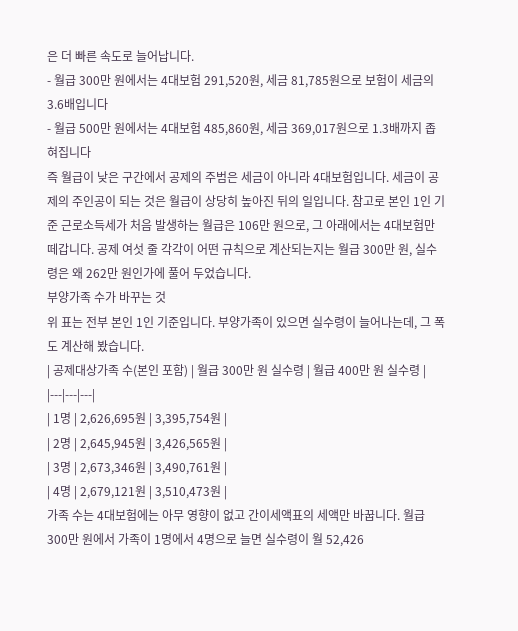은 더 빠른 속도로 늘어납니다.
- 월급 300만 원에서는 4대보험 291,520원, 세금 81,785원으로 보험이 세금의 3.6배입니다
- 월급 500만 원에서는 4대보험 485,860원, 세금 369,017원으로 1.3배까지 좁혀집니다
즉 월급이 낮은 구간에서 공제의 주범은 세금이 아니라 4대보험입니다. 세금이 공제의 주인공이 되는 것은 월급이 상당히 높아진 뒤의 일입니다. 참고로 본인 1인 기준 근로소득세가 처음 발생하는 월급은 106만 원으로, 그 아래에서는 4대보험만 떼갑니다. 공제 여섯 줄 각각이 어떤 규칙으로 계산되는지는 월급 300만 원, 실수령은 왜 262만 원인가에 풀어 두었습니다.
부양가족 수가 바꾸는 것
위 표는 전부 본인 1인 기준입니다. 부양가족이 있으면 실수령이 늘어나는데, 그 폭도 계산해 봤습니다.
| 공제대상가족 수(본인 포함) | 월급 300만 원 실수령 | 월급 400만 원 실수령 |
|---|---|---|
| 1명 | 2,626,695원 | 3,395,754원 |
| 2명 | 2,645,945원 | 3,426,565원 |
| 3명 | 2,673,346원 | 3,490,761원 |
| 4명 | 2,679,121원 | 3,510,473원 |
가족 수는 4대보험에는 아무 영향이 없고 간이세액표의 세액만 바꿉니다. 월급 300만 원에서 가족이 1명에서 4명으로 늘면 실수령이 월 52,426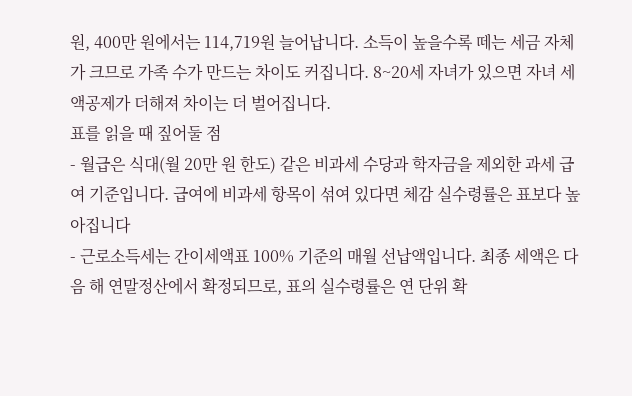원, 400만 원에서는 114,719원 늘어납니다. 소득이 높을수록 떼는 세금 자체가 크므로 가족 수가 만드는 차이도 커집니다. 8~20세 자녀가 있으면 자녀 세액공제가 더해져 차이는 더 벌어집니다.
표를 읽을 때 짚어둘 점
- 월급은 식대(월 20만 원 한도) 같은 비과세 수당과 학자금을 제외한 과세 급여 기준입니다. 급여에 비과세 항목이 섞여 있다면 체감 실수령률은 표보다 높아집니다
- 근로소득세는 간이세액표 100% 기준의 매월 선납액입니다. 최종 세액은 다음 해 연말정산에서 확정되므로, 표의 실수령률은 연 단위 확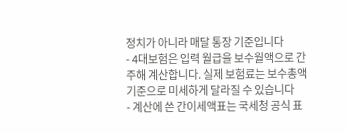정치가 아니라 매달 통장 기준입니다
- 4대보험은 입력 월급을 보수월액으로 간주해 계산합니다. 실제 보험료는 보수총액 기준으로 미세하게 달라질 수 있습니다
- 계산에 쓴 간이세액표는 국세청 공식 표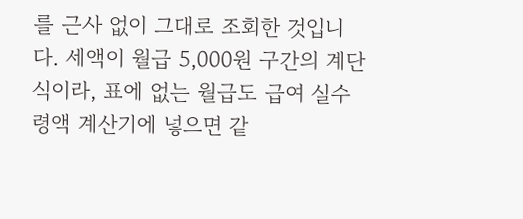를 근사 없이 그대로 조회한 것입니다. 세액이 월급 5,000원 구간의 계단식이라, 표에 없는 월급도 급여 실수령액 계산기에 넣으면 같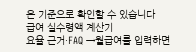은 기준으로 확인할 수 있습니다
급여 실수령액 계산기
요율 근거·FAQ →월급여를 입력하면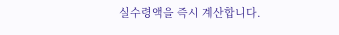실수령액을 즉시 계산합니다.